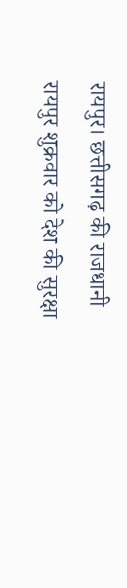रायपुर। छत्तीसगढ़ की राजधानी रायपुर शुक्रवार को देश की सुरक्षा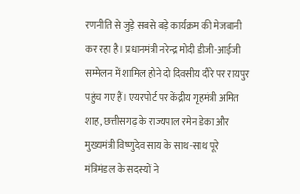रणनीति से जुड़े सबसे बड़े कार्यक्रम की मेजबानी कर रहा है। प्रधानमंत्री नरेन्द्र मोदी डीजी-आईजी सम्मेलन में शामिल होने दो दिवसीय दौरे पर रायपुर पहुंच गए हैं। एयरपोर्ट पर केंद्रीय गृहमंत्री अमित शाह, छत्तीसगढ़ के राज्यपाल रमेन डेका और मुख्यमंत्री विष्णुदेव साय के साथ-साथ पूरे मंत्रिमंडल के सदस्यों ने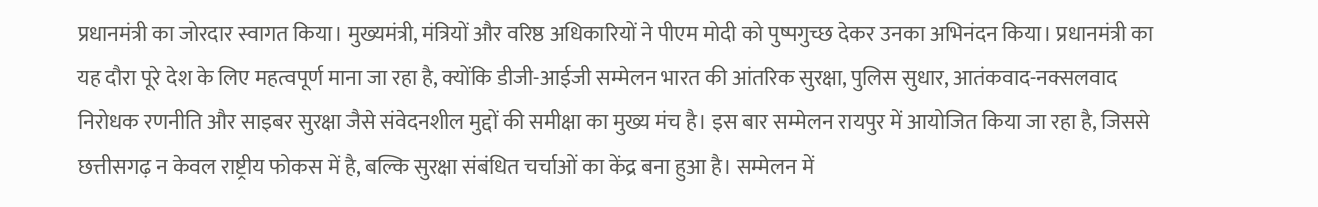प्रधानमंत्री का जोरदार स्वागत किया। मुख्यमंत्री, मंत्रियों और वरिष्ठ अधिकारियों ने पीएम मोदी को पुष्पगुच्छ देकर उनका अभिनंदन किया। प्रधानमंत्री का यह दौरा पूरे देश के लिए महत्वपूर्ण माना जा रहा है, क्योंकि डीजी-आईजी सम्मेलन भारत की आंतरिक सुरक्षा, पुलिस सुधार, आतंकवाद-नक्सलवाद निरोधक रणनीति और साइबर सुरक्षा जैसे संवेदनशील मुद्दों की समीक्षा का मुख्य मंच है। इस बार सम्मेलन रायपुर में आयोजित किया जा रहा है, जिससे छत्तीसगढ़ न केवल राष्ट्रीय फोकस में है, बल्कि सुरक्षा संबंधित चर्चाओं का केंद्र बना हुआ है। सम्मेलन में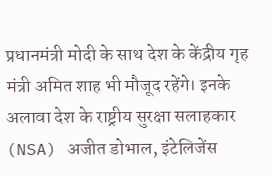प्रधानमंत्री मोदी के साथ देश के केंद्रीय गृह मंत्री अमित शाह भी मौजूद रहेंगे। इनके अलावा देश के राष्ट्रीय सुरक्षा सलाहकार (NSA) अजीत डोभाल, इंटेलिजेंस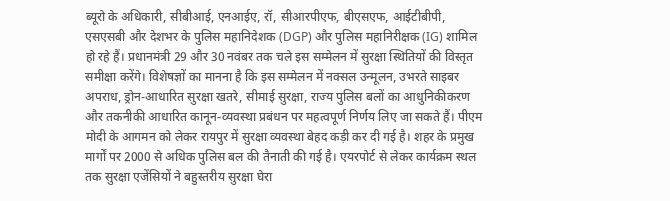ब्यूरो के अधिकारी, सीबीआई, एनआईए, रॉ, सीआरपीएफ, बीएसएफ, आईटीबीपी, एसएसबी और देशभर के पुलिस महानिदेशक (DGP) और पुलिस महानिरीक्षक (IG) शामिल हो रहे हैं। प्रधानमंत्री 29 और 30 नवंबर तक चले इस सम्मेलन में सुरक्षा स्थितियों की विस्तृत समीक्षा करेंगे। विशेषज्ञों का मानना है कि इस सम्मेलन में नक्सल उन्मूलन, उभरते साइबर अपराध, ड्रोन-आधारित सुरक्षा खतरे, सीमाई सुरक्षा, राज्य पुलिस बलों का आधुनिकीकरण और तकनीकी आधारित कानून-व्यवस्था प्रबंधन पर महत्वपूर्ण निर्णय लिए जा सकते हैं। पीएम मोदी के आगमन को लेकर रायपुर में सुरक्षा व्यवस्था बेहद कड़ी कर दी गई है। शहर के प्रमुख मार्गों पर 2000 से अधिक पुलिस बल की तैनाती की गई है। एयरपोर्ट से लेकर कार्यक्रम स्थल तक सुरक्षा एजेंसियों ने बहुस्तरीय सुरक्षा घेरा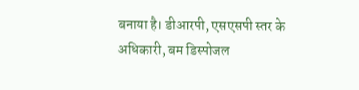बनाया है। डीआरपी, एसएसपी स्तर के अधिकारी, बम डिस्पोजल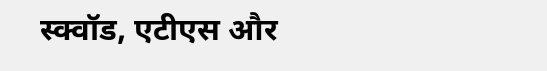स्क्वॉड, एटीएस और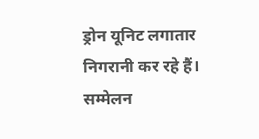ड्रोन यूनिट लगातार निगरानी कर रहे हैं। सम्मेलन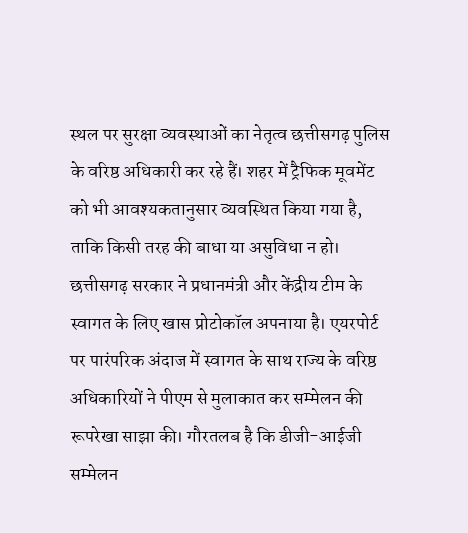स्थल पर सुरक्षा व्यवस्थाओं का नेतृत्व छत्तीसगढ़ पुलिस के वरिष्ठ अधिकारी कर रहे हैं। शहर में ट्रैफिक मूवमेंट को भी आवश्यकतानुसार व्यवस्थित किया गया है, ताकि किसी तरह की बाधा या असुविधा न हो। छत्तीसगढ़ सरकार ने प्रधानमंत्री और केंद्रीय टीम के स्वागत के लिए खास प्रोटोकॉल अपनाया है। एयरपोर्ट पर पारंपरिक अंदाज में स्वागत के साथ राज्य के वरिष्ठ अधिकारियों ने पीएम से मुलाकात कर सम्मेलन की रूपरेखा साझा की। गौरतलब है कि डीजी-आईजी सम्मेलन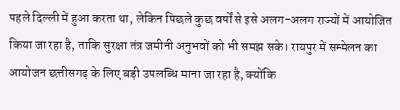पहले दिल्ली में हुआ करता था, लेकिन पिछले कुछ वर्षों से इसे अलग-अलग राज्यों में आयोजित किया जा रहा है, ताकि सुरक्षा तंत्र जमीनी अनुभवों को भी समझ सके। रायपुर में सम्मेलन का आयोजन छत्तीसगढ़ के लिए बड़ी उपलब्धि माना जा रहा है, क्योंकि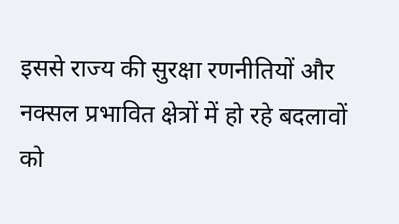इससे राज्य की सुरक्षा रणनीतियों और नक्सल प्रभावित क्षेत्रों में हो रहे बदलावों को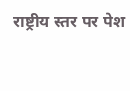राष्ट्रीय स्तर पर पेश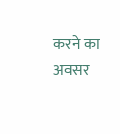करने का अवसर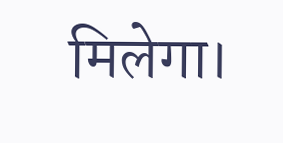मिलेगा।